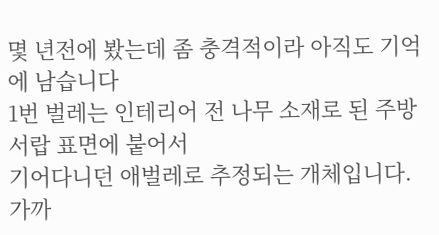몇 년전에 봤는데 좀 충격적이라 아직도 기억에 남습니다
1번 벌레는 인테리어 전 나무 소재로 된 주방 서랍 표면에 붙어서
기어다니던 애벌레로 추정되는 개체입니다. 가까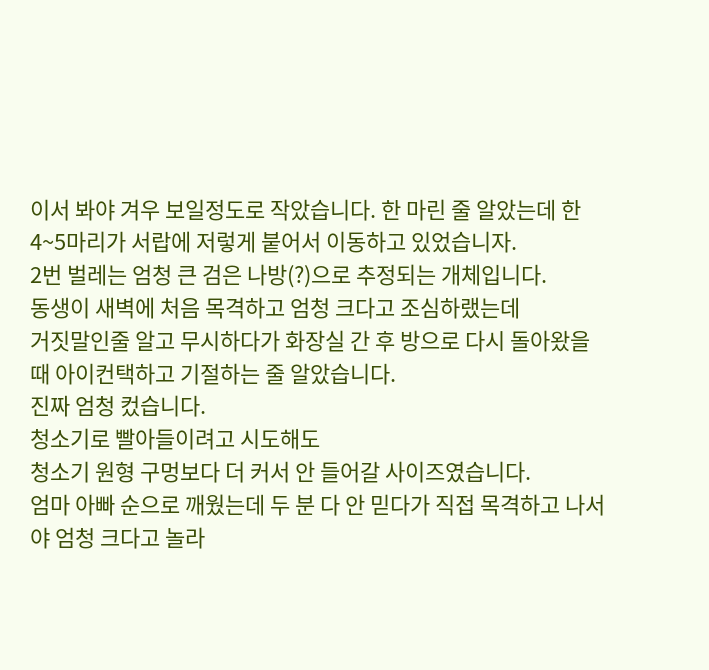이서 봐야 겨우 보일정도로 작았습니다. 한 마린 줄 알았는데 한 4~5마리가 서랍에 저렇게 붙어서 이동하고 있었습니자.
2번 벌레는 엄청 큰 검은 나방(?)으로 추정되는 개체입니다.
동생이 새벽에 처음 목격하고 엄청 크다고 조심하랬는데
거짓말인줄 알고 무시하다가 화장실 간 후 방으로 다시 돌아왔을 때 아이컨택하고 기절하는 줄 알았습니다.
진짜 엄청 컸습니다.
청소기로 빨아들이려고 시도해도
청소기 원형 구멍보다 더 커서 안 들어갈 사이즈였습니다.
엄마 아빠 순으로 깨웠는데 두 분 다 안 믿다가 직접 목격하고 나서야 엄청 크다고 놀라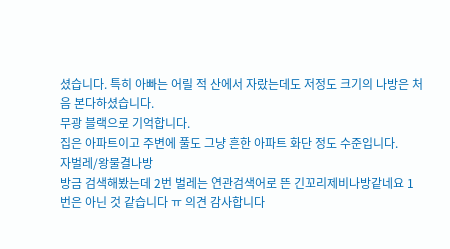셨습니다. 특히 아빠는 어릴 적 산에서 자랐는데도 저정도 크기의 나방은 처음 본다하셨습니다.
무광 블랙으로 기억합니다.
집은 아파트이고 주변에 풀도 그냥 흔한 아파트 화단 정도 수준입니다.
자벌레/왕물결나방
방금 검색해봤는데 2번 벌레는 연관검색어로 뜬 긴꼬리제비나방같네요 1번은 아닌 것 같습니다 ㅠ 의견 감사합니다